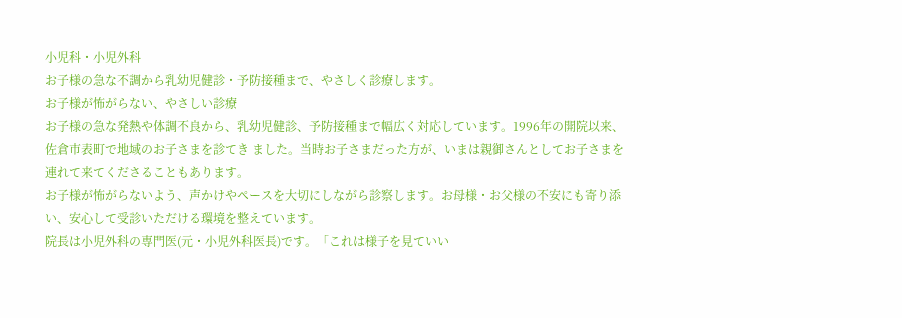小児科・小児外科
お子様の急な不調から乳幼児健診・予防接種まで、やさしく診療します。
お子様が怖がらない、やさしい診療
お子様の急な発熱や体調不良から、乳幼児健診、予防接種まで幅広く対応しています。1996年の開院以来、佐倉市表町で地域のお子さまを診てき ました。当時お子さまだった方が、いまは親御さんとしてお子さまを連れて来てくださることもあります。
お子様が怖がらないよう、声かけやペースを大切にしながら診察します。お母様・お父様の不安にも寄り添い、安心して受診いただける環境を整えています。
院長は小児外科の専門医(元・小児外科医長)です。「これは様子を見ていい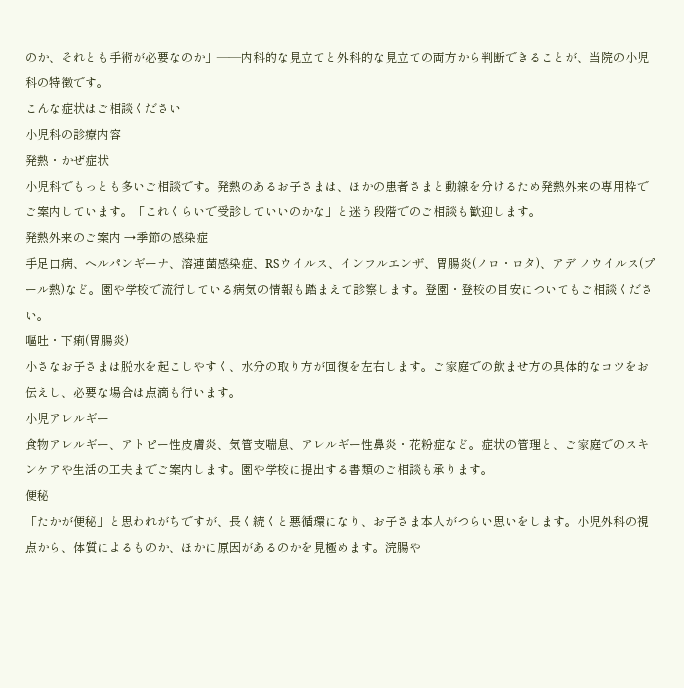のか、それとも手術が必要なのか」——内科的な見立てと外科的な見立ての両方から判断できることが、当院の小児科の特徴です。
こんな症状はご相談ください
小児科の診療内容
発熱・かぜ症状
小児科でもっとも多いご相談です。発熱のあるお子さまは、ほかの患者さまと動線を分けるため発熱外来の専用枠でご案内しています。「これくらいで受診していいのかな」と迷う段階でのご相談も歓迎します。
発熱外来のご案内 →季節の感染症
手足口病、ヘルパンギーナ、溶連菌感染症、RSウイルス、インフルエンザ、胃腸炎(ノロ・ロタ)、アデ ノウイルス(プール熱)など。園や学校で流行している病気の情報も踏まえて診察します。登園・登校の目安についてもご相談ください。
嘔吐・下痢(胃腸炎)
小さなお子さまは脱水を起こしやすく、水分の取り方が回復を左右します。ご家庭での飲ませ方の具体的なコツをお伝えし、必要な場合は点滴も行います。
小児アレルギー
食物アレルギー、アトピー性皮膚炎、気管支喘息、アレルギー性鼻炎・花粉症など。症状の管理と、ご家庭でのスキンケアや生活の工夫までご案内します。園や学校に提出する書類のご相談も承ります。
便秘
「たかが便秘」と思われがちですが、長く続くと悪循環になり、お子さま本人がつらい思いをします。小児外科の視点から、体質によるものか、ほかに原因があるのかを見極めます。浣腸や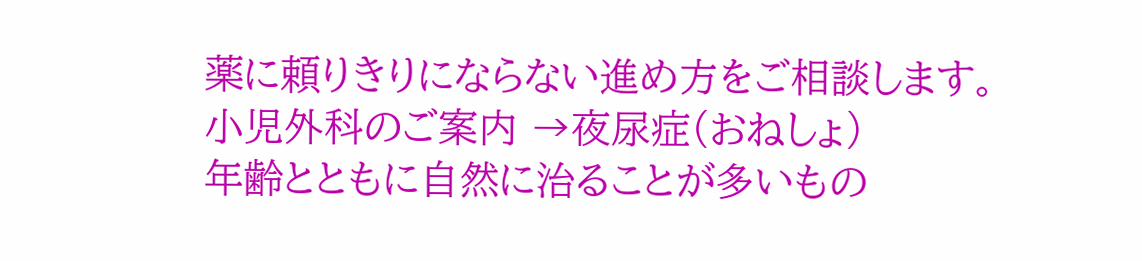薬に頼りきりにならない進め方をご相談します。
小児外科のご案内 →夜尿症(おねしょ)
年齢とともに自然に治ることが多いもの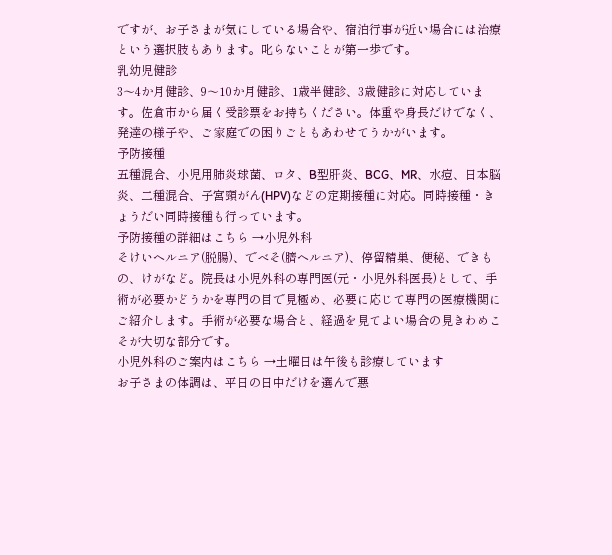ですが、お子さまが気にしている場合や、宿泊行事が近い場合には治療という選択肢もあります。叱らないことが第一歩です。
乳幼児健診
3〜4か月健診、9〜10か月健診、1歳半健診、3歳健診に対応しています。佐倉市から届く受診票をお持ちください。体重や身長だけでなく、発達の様子や、ご家庭での困りごともあわせてうかがいます。
予防接種
五種混合、小児用肺炎球菌、ロタ、B型肝炎、BCG、MR、水痘、日本脳炎、二種混合、子宮頸がん(HPV)などの定期接種に対応。同時接種・きょうだい同時接種も行っています。
予防接種の詳細はこちら →小児外科
そけいヘルニア(脱腸)、でべそ(臍ヘルニア)、停留精巣、便秘、できもの、けがなど。院長は小児外科の専門医(元・小児外科医長)として、手術が必要かどうかを専門の目で見極め、必要に応じて専門の医療機関にご紹介します。手術が必要な場合と、経過を見てよい場合の見きわめこそが大切な部分です。
小児外科のご案内はこちら →土曜日は午後も診療しています
お子さまの体調は、平日の日中だけを選んで悪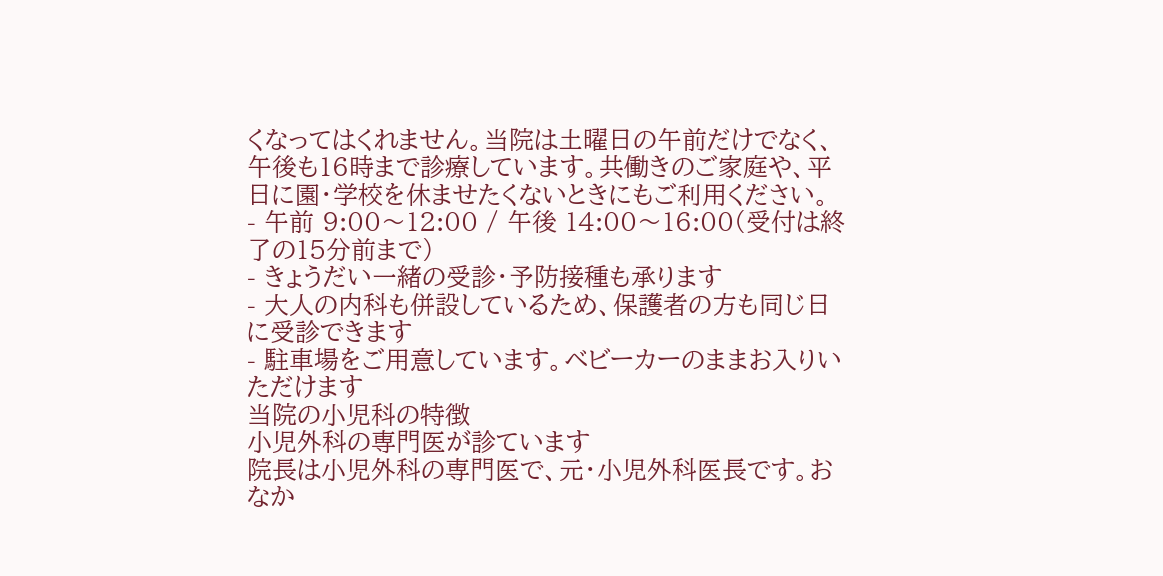くなってはくれません。当院は土曜日の午前だけでなく、午後も16時まで診療しています。共働きのご家庭や、平日に園・学校を休ませたくないときにもご利用ください。
- 午前 9:00〜12:00 / 午後 14:00〜16:00(受付は終了の15分前まで)
- きょうだい一緒の受診・予防接種も承ります
- 大人の内科も併設しているため、保護者の方も同じ日に受診できます
- 駐車場をご用意しています。ベビーカーのままお入りいただけます
当院の小児科の特徴
小児外科の専門医が診ています
院長は小児外科の専門医で、元・小児外科医長です。おなか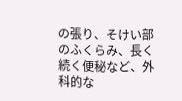の張り、そけい部のふくらみ、長く続く便秘など、外科的な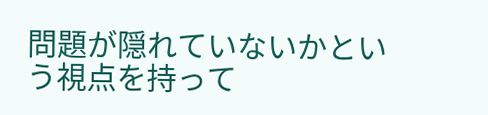問題が隠れていないかという視点を持って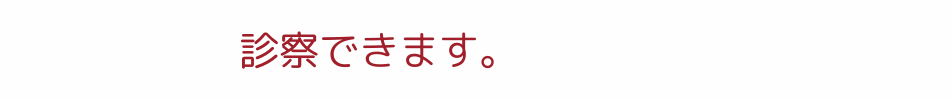診察できます。